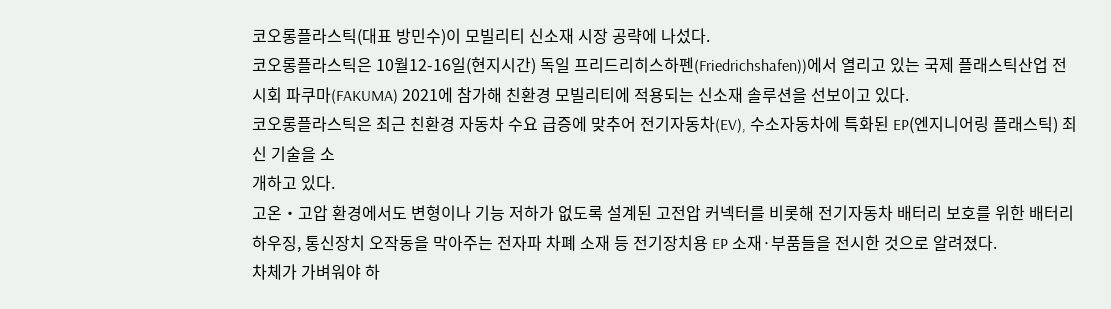코오롱플라스틱(대표 방민수)이 모빌리티 신소재 시장 공략에 나섰다.
코오롱플라스틱은 10월12-16일(현지시간) 독일 프리드리히스하펜(Friedrichshafen))에서 열리고 있는 국제 플래스틱산업 전시회 파쿠마(FAKUMA) 2021에 참가해 친환경 모빌리티에 적용되는 신소재 솔루션을 선보이고 있다.
코오롱플라스틱은 최근 친환경 자동차 수요 급증에 맞추어 전기자동차(EV), 수소자동차에 특화된 EP(엔지니어링 플래스틱) 최신 기술을 소
개하고 있다.
고온‧고압 환경에서도 변형이나 기능 저하가 없도록 설계된 고전압 커넥터를 비롯해 전기자동차 배터리 보호를 위한 배터리 하우징, 통신장치 오작동을 막아주는 전자파 차폐 소재 등 전기장치용 EP 소재·부품들을 전시한 것으로 알려졌다.
차체가 가벼워야 하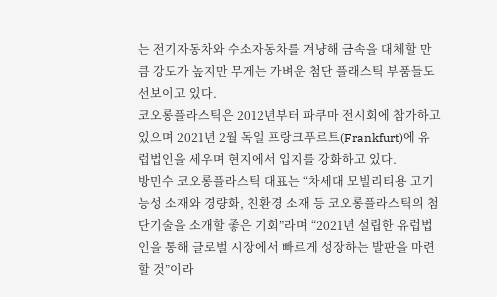는 전기자동차와 수소자동차를 겨냥해 금속을 대체할 만큼 강도가 높지만 무게는 가벼운 첨단 플래스틱 부품들도 선보이고 있다.
코오롱플라스틱은 2012년부터 파쿠마 전시회에 참가하고 있으며 2021년 2월 독일 프랑크푸르트(Frankfurt)에 유럽법인을 세우며 현지에서 입지를 강화하고 있다.
방민수 코오롱플라스틱 대표는 “차세대 모빌리티용 고기능성 소재와 경량화, 친환경 소재 등 코오롱플라스틱의 첨단기술을 소개할 좋은 기회”라며 “2021년 설립한 유럽법인을 통해 글로벌 시장에서 빠르게 성장하는 발판을 마련할 것”이라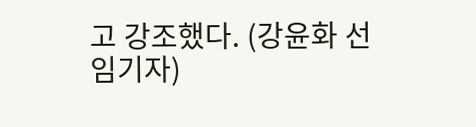고 강조했다. (강윤화 선임기자)